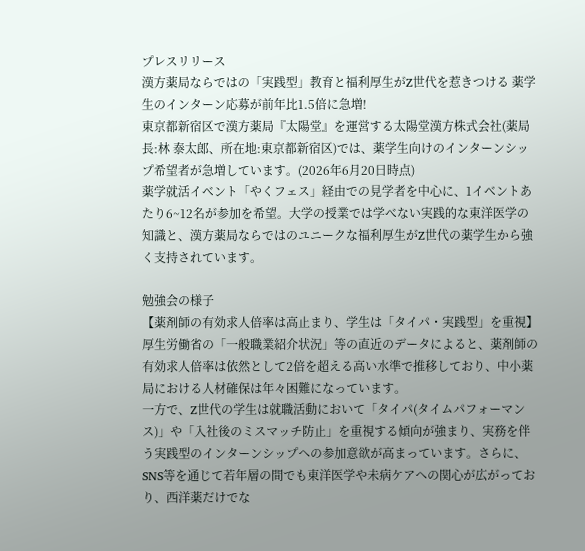プレスリリース
漢方薬局ならではの「実践型」教育と福利厚生がZ世代を惹きつける 薬学生のインターン応募が前年比1.5倍に急増!
東京都新宿区で漢方薬局『太陽堂』を運営する太陽堂漢方株式会社(薬局長:林 泰太郎、所在地:東京都新宿区)では、薬学生向けのインターンシップ希望者が急増しています。(2026年6月20日時点)
薬学就活イベント「やくフェス」経由での見学者を中心に、1イベントあたり6~12名が参加を希望。大学の授業では学べない実践的な東洋医学の知識と、漢方薬局ならではのユニークな福利厚生がZ世代の薬学生から強く支持されています。

勉強会の様子
【薬剤師の有効求人倍率は高止まり、学生は「タイパ・実践型」を重視】
厚生労働省の「一般職業紹介状況」等の直近のデータによると、薬剤師の有効求人倍率は依然として2倍を超える高い水準で推移しており、中小薬局における人材確保は年々困難になっています。
一方で、Z世代の学生は就職活動において「タイパ(タイムパフォーマンス)」や「入社後のミスマッチ防止」を重視する傾向が強まり、実務を伴う実践型のインターンシップへの参加意欲が高まっています。さらに、SNS等を通じて若年層の間でも東洋医学や未病ケアへの関心が広がっており、西洋薬だけでな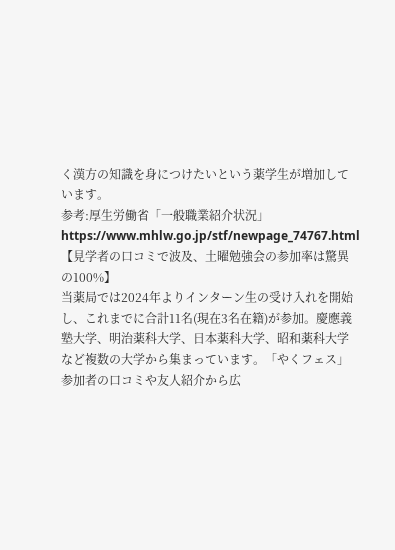く漢方の知識を身につけたいという薬学生が増加しています。
参考:厚生労働省「一般職業紹介状況」
https://www.mhlw.go.jp/stf/newpage_74767.html
【見学者の口コミで波及、土曜勉強会の参加率は驚異の100%】
当薬局では2024年よりインターン生の受け入れを開始し、これまでに合計11名(現在3名在籍)が参加。慶應義塾大学、明治薬科大学、日本薬科大学、昭和薬科大学など複数の大学から集まっています。「やくフェス」参加者の口コミや友人紹介から広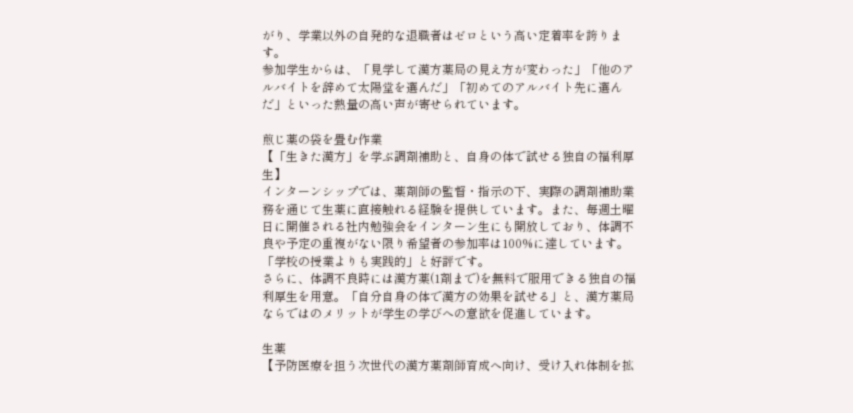がり、学業以外の自発的な退職者はゼロという高い定着率を誇ります。
参加学生からは、「見学して漢方薬局の見え方が変わった」「他のアルバイトを辞めて太陽堂を選んだ」「初めてのアルバイト先に選んだ」といった熱量の高い声が寄せられています。

煎じ薬の袋を畳む作業
【「生きた漢方」を学ぶ調剤補助と、自身の体で試せる独自の福利厚生】
インターンシップでは、薬剤師の監督・指示の下、実際の調剤補助業務を通じて生薬に直接触れる経験を提供しています。また、毎週土曜日に開催される社内勉強会をインターン生にも開放しており、体調不良や予定の重複がない限り希望者の参加率は100%に達しています。「学校の授業よりも実践的」と好評です。
さらに、体調不良時には漢方薬(1剤まで)を無料で服用できる独自の福利厚生を用意。「自分自身の体で漢方の効果を試せる」と、漢方薬局ならではのメリットが学生の学びへの意欲を促進しています。

生薬
【予防医療を担う次世代の漢方薬剤師育成へ向け、受け入れ体制を拡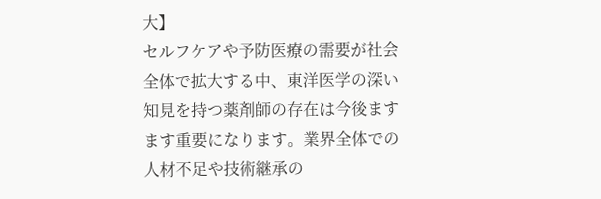大】
セルフケアや予防医療の需要が社会全体で拡大する中、東洋医学の深い知見を持つ薬剤師の存在は今後ますます重要になります。業界全体での人材不足や技術継承の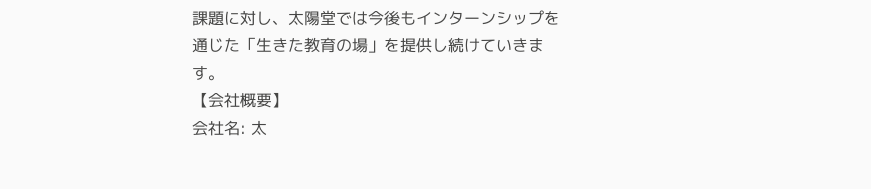課題に対し、太陽堂では今後もインターンシップを通じた「生きた教育の場」を提供し続けていきます。
【会社概要】
会社名: 太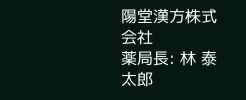陽堂漢方株式会社
薬局長: 林 泰太郎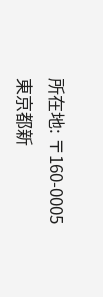所在地: 〒160-0005 東京都新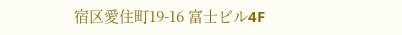宿区愛住町19-16 富士ビル4F